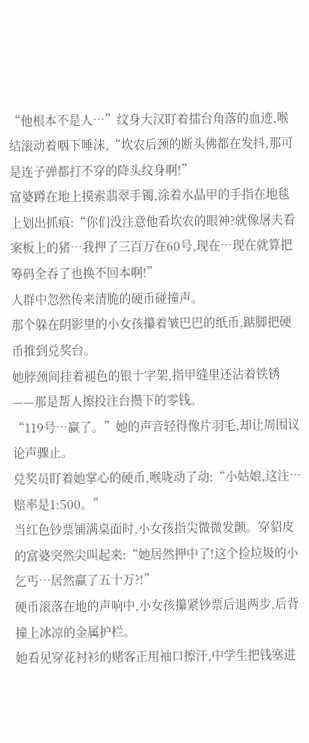“他根本不是人…”纹身大汉盯着擂台角落的血迹,喉结滚动着咽下唾沫,“坎农后颈的断头佛都在发抖,那可是连子弹都打不穿的降头纹身啊!”
富婆蹲在地上摸索翡翠手镯,涂着水晶甲的手指在地毯上划出抓痕:“你们没注意他看坎农的眼神?就像屠夫看案板上的猪…我押了三百万在60号,现在…现在就算把筹码全吞了也换不回本啊!”
人群中忽然传来清脆的硬币碰撞声。
那个躲在阴影里的小女孩攥着皱巴巴的纸币,踮脚把硬币推到兑奖台。
她脖颈间挂着褪色的银十字架,指甲缝里还沾着铁锈——那是帮人擦投注台攒下的零钱。
“119号…赢了。”她的声音轻得像片羽毛,却让周围议论声骤止。
兑奖员盯着她掌心的硬币,喉咙动了动:“小姑娘,这注…赔率是1:500。”
当红色钞票铺满桌面时,小女孩指尖微微发颤。穿貂皮的富婆突然尖叫起来:“她居然押中了!这个捡垃圾的小乞丐…居然赢了五十万?!”
硬币滚落在地的声响中,小女孩攥紧钞票后退两步,后背撞上冰凉的金属护栏。
她看见穿花衬衫的赌客正用袖口擦汗,中学生把钱塞进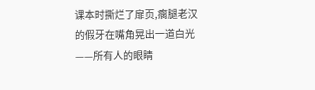课本时撕烂了扉页,瘸腿老汉的假牙在嘴角晃出一道白光——所有人的眼睛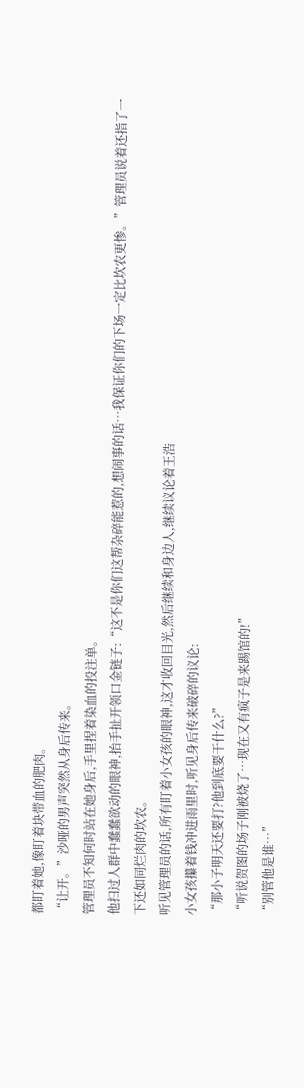都盯着她,像盯着块带血的肥肉。
“让开。”沙哑的男声突然从身后传来。
管理员不知何时站在她身后,手里捏着染血的投注单。
他扫过人群中蠢蠢欲动的眼神,抬手扯开领口金链子:“这不是你们这帮杂碎能惹的,想闹事的话…我保证你们的下场一定比坎农更惨。”管理员说着还指了一下还如同烂肉的坎农。
听见管理员的话,所有盯着小女孩的眼神,这才收回目光,然后继续和身边人,继续议论着王浩
小女孩攥着钱冲进雨里时,听见身后传来破碎的议论:
“那小子明天还要打?他到底要干什么?”
“听说贺图的场子刚被烧了…现在又有疯子是来踢馆的!”
“别管他是谁…”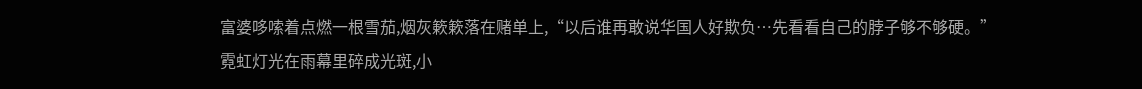富婆哆嗦着点燃一根雪茄,烟灰簌簌落在赌单上,“以后谁再敢说华国人好欺负…先看看自己的脖子够不够硬。”
霓虹灯光在雨幕里碎成光斑,小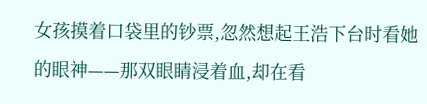女孩摸着口袋里的钞票,忽然想起王浩下台时看她的眼神——那双眼睛浸着血,却在看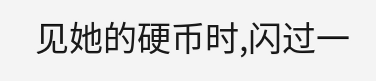见她的硬币时,闪过一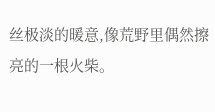丝极淡的暖意,像荒野里偶然擦亮的一根火柴。